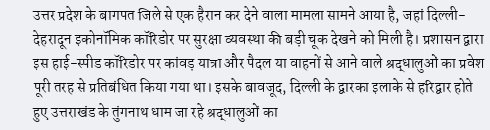उत्तर प्रदेश के बागपत जिले से एक हैरान कर देने वाला मामला सामने आया है, जहां दिल्ली-देहरादून इकोनॉमिक कॉरिडोर पर सुरक्षा व्यवस्था की बड़ी चूक देखने को मिली है। प्रशासन द्वारा इस हाई-स्पीड कॉरिडोर पर कांवड़ यात्रा और पैदल या वाहनों से आने वाले श्रद्धालुओं का प्रवेश पूरी तरह से प्रतिबंधित किया गया था। इसके बावजूद, दिल्ली के द्वारका इलाके से हरिद्वार होते हुए उत्तराखंड के तुंगनाथ धाम जा रहे श्रद्धालुओं का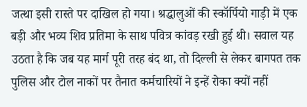जत्था इसी रास्ते पर दाखिल हो गया। श्रद्धालुओं की स्कॉर्पियो गाड़ी में एक बड़ी और भव्य शिव प्रतिमा के साथ पवित्र कांवड़ रखी हुई थी। सवाल यह उठता है कि जब यह मार्ग पूरी तरह बंद था, तो दिल्ली से लेकर बागपत तक पुलिस और टोल नाकों पर तैनात कर्मचारियों ने इन्हें रोका क्यों नहीं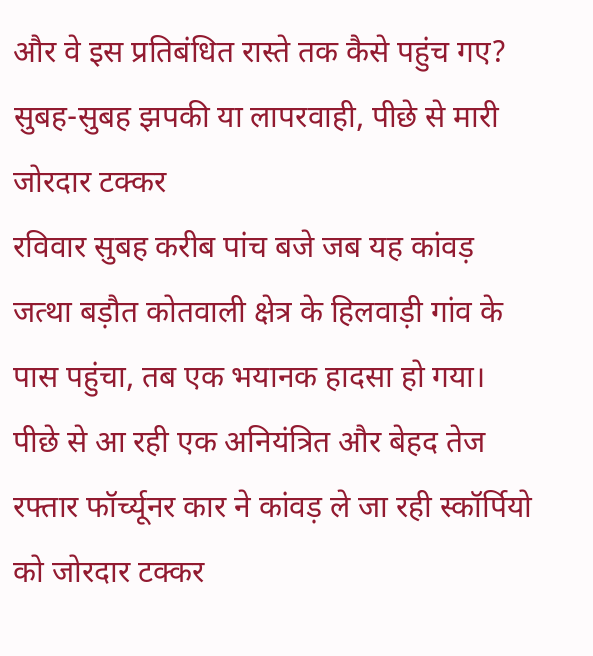और वे इस प्रतिबंधित रास्ते तक कैसे पहुंच गए?
सुबह-सुबह झपकी या लापरवाही, पीछे से मारी जोरदार टक्कर
रविवार सुबह करीब पांच बजे जब यह कांवड़ जत्था बड़ौत कोतवाली क्षेत्र के हिलवाड़ी गांव के पास पहुंचा, तब एक भयानक हादसा हो गया। पीछे से आ रही एक अनियंत्रित और बेहद तेज रफ्तार फॉर्च्यूनर कार ने कांवड़ ले जा रही स्कॉर्पियो को जोरदार टक्कर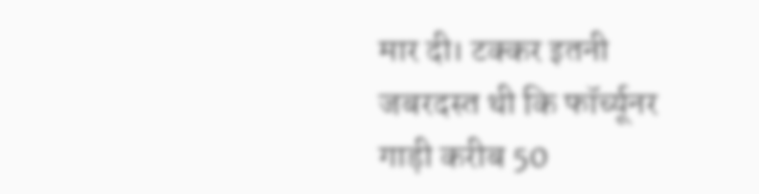मार दी। टक्कर इतनी जबरदस्त थी कि फॉर्च्यूनर गाड़ी करीब 50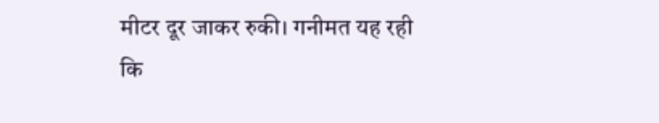मीटर दूर जाकर रुकी। गनीमत यह रही कि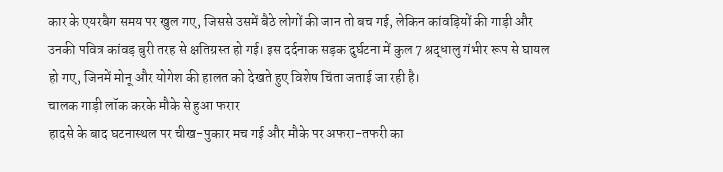कार के एयरबैग समय पर खुल गए, जिससे उसमें बैठे लोगों की जान तो बच गई, लेकिन कांवड़ियों की गाड़ी और उनकी पवित्र कांवड़ बुरी तरह से क्षतिग्रस्त हो गई। इस दर्दनाक सड़क दुर्घटना में कुल 7 श्रद्धालु गंभीर रूप से घायल हो गए, जिनमें मोनू और योगेश की हालत को देखते हुए विशेष चिंता जताई जा रही है।
चालक गाड़ी लॉक करके मौके से हुआ फरार
हादसे के बाद घटनास्थल पर चीख-पुकार मच गई और मौके पर अफरा-तफरी का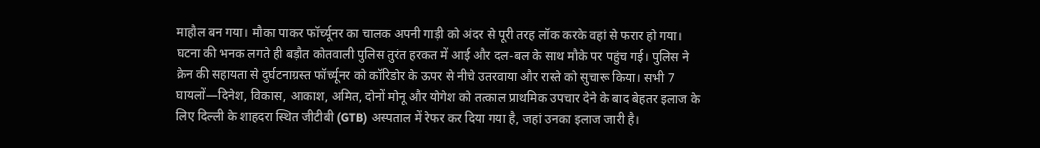माहौल बन गया। मौका पाकर फॉर्च्यूनर का चालक अपनी गाड़ी को अंदर से पूरी तरह लॉक करके वहां से फरार हो गया। घटना की भनक लगते ही बड़ौत कोतवाली पुलिस तुरंत हरकत में आई और दल-बल के साथ मौके पर पहुंच गई। पुलिस ने क्रेन की सहायता से दुर्घटनाग्रस्त फॉर्च्यूनर को कॉरिडोर के ऊपर से नीचे उतरवाया और रास्ते को सुचारू किया। सभी 7 घायलों—दिनेश, विकास, आकाश, अमित, दोनों मोनू और योगेश को तत्काल प्राथमिक उपचार देने के बाद बेहतर इलाज के लिए दिल्ली के शाहदरा स्थित जीटीबी (GTB) अस्पताल में रेफर कर दिया गया है, जहां उनका इलाज जारी है।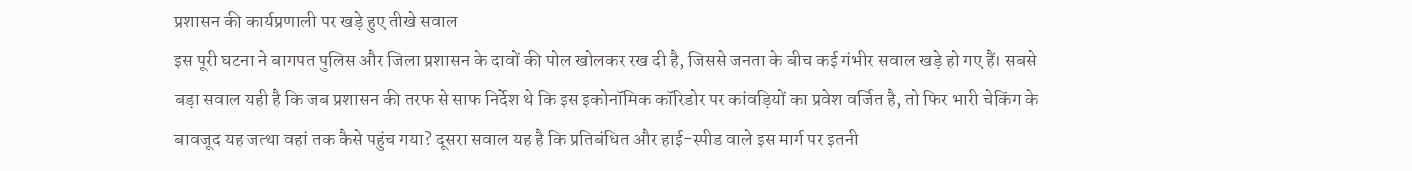प्रशासन की कार्यप्रणाली पर खड़े हुए तीखे सवाल
इस पूरी घटना ने बागपत पुलिस और जिला प्रशासन के दावों की पोल खोलकर रख दी है, जिससे जनता के बीच कई गंभीर सवाल खड़े हो गए हैं। सबसे बड़ा सवाल यही है कि जब प्रशासन की तरफ से साफ निर्देश थे कि इस इकोनॉमिक कॉरिडोर पर कांवड़ियों का प्रवेश वर्जित है, तो फिर भारी चेकिंग के बावजूद यह जत्था वहां तक कैसे पहुंच गया? दूसरा सवाल यह है कि प्रतिबंधित और हाई-स्पीड वाले इस मार्ग पर इतनी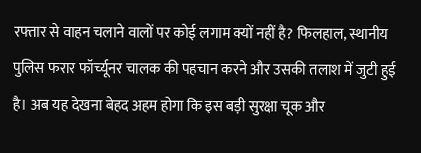रफ्तार से वाहन चलाने वालों पर कोई लगाम क्यों नहीं है? फिलहाल, स्थानीय पुलिस फरार फॉर्च्यूनर चालक की पहचान करने और उसकी तलाश में जुटी हुई है। अब यह देखना बेहद अहम होगा कि इस बड़ी सुरक्षा चूक और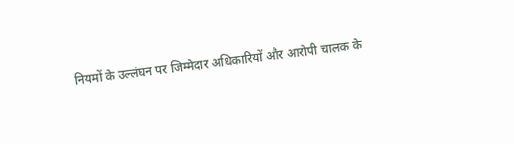नियमों के उल्लंघन पर जिम्मेदार अधिकारियों और आरोपी चालक के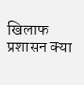खिलाफ प्रशासन क्या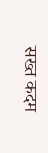सख्त कदम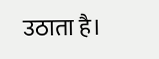उठाता है।